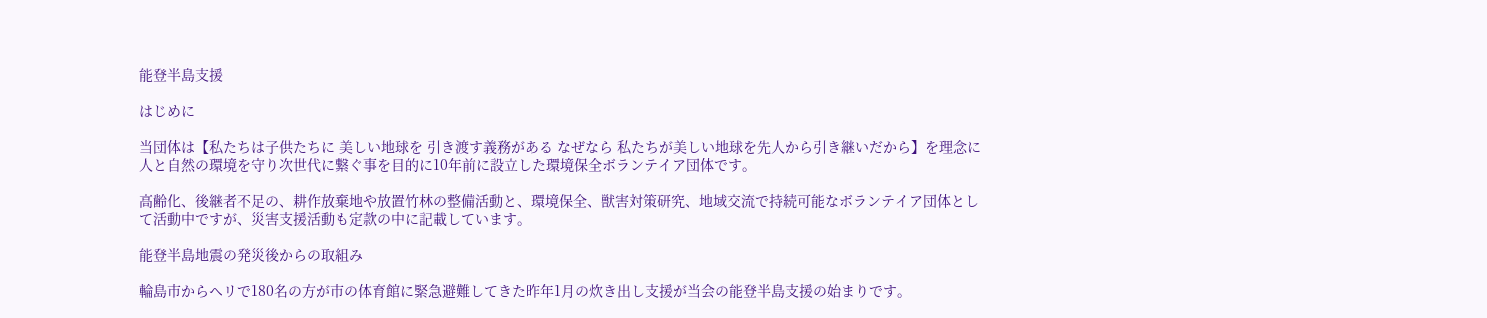能登半島支援

はじめに

当団体は【私たちは子供たちに 美しい地球を 引き渡す義務がある なぜなら 私たちが美しい地球を先人から引き継いだから】を理念に人と自然の環境を守り次世代に繋ぐ事を目的に10年前に設立した環境保全ボランテイア団体です。

高齢化、後継者不足の、耕作放棄地や放置竹林の整備活動と、環境保全、獣害対策研究、地域交流で持続可能なボランテイア団体として活動中ですが、災害支援活動も定款の中に記載しています。

能登半島地震の発災後からの取組み

輪島市からヘリで180名の方が市の体育館に緊急避難してきた昨年1月の炊き出し支援が当会の能登半島支援の始まりです。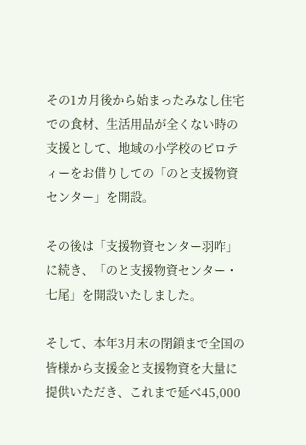その1カ月後から始まったみなし住宅での食材、生活用品が全くない時の支援として、地域の小学校のピロティーをお借りしての「のと支援物資センター」を開設。

その後は「支援物資センター羽咋」に続き、「のと支援物資センター・七尾」を開設いたしました。

そして、本年3月末の閉鎖まで全国の皆様から支援金と支援物資を大量に提供いただき、これまで延べ45,000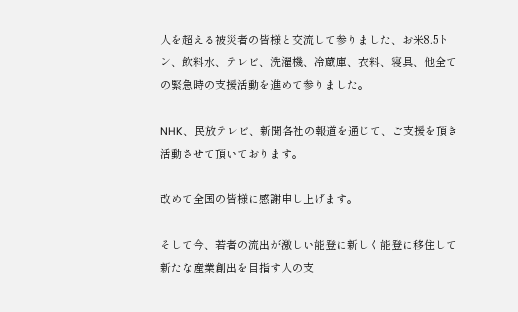人を超える被災者の皆様と交流して参りました、お米8.5トン、飲料水、テレビ、洗濯機、冷蔵庫、衣料、寝具、他全ての緊急時の支援活動を進めて参りました。

NHK、民放テレビ、新聞各社の報道を通じて、ご支援を頂き活動させて頂いております。

改めて全国の皆様に感謝申し上げます。

そして今、若者の流出が激しい能登に新しく能登に移住して新たな産業創出を目指す人の支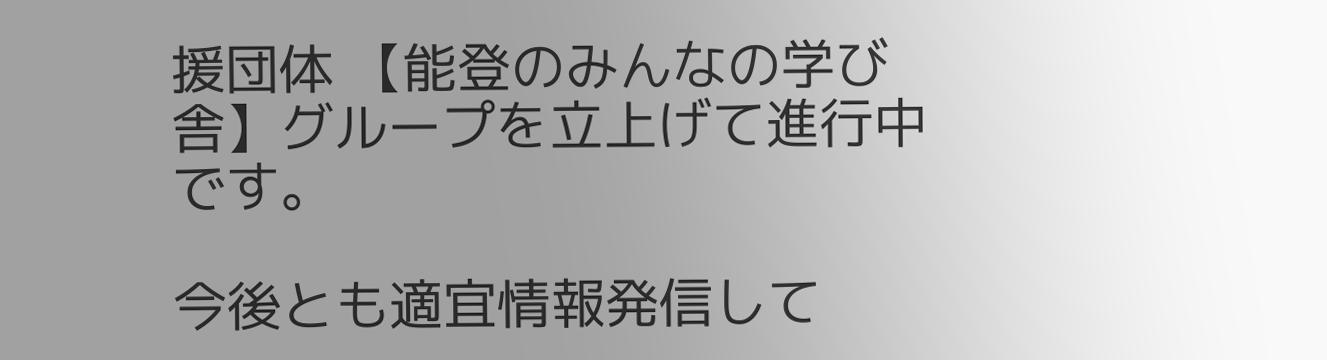援団体 【能登のみんなの学び舎】グループを立上げて進行中です。

今後とも適宜情報発信して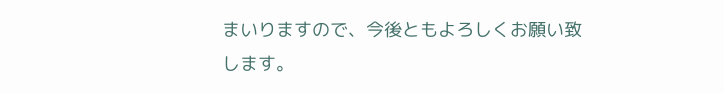まいりますので、今後ともよろしくお願い致します。